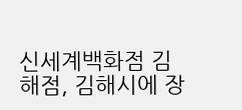신세계백화점 김해점, 김해시에 장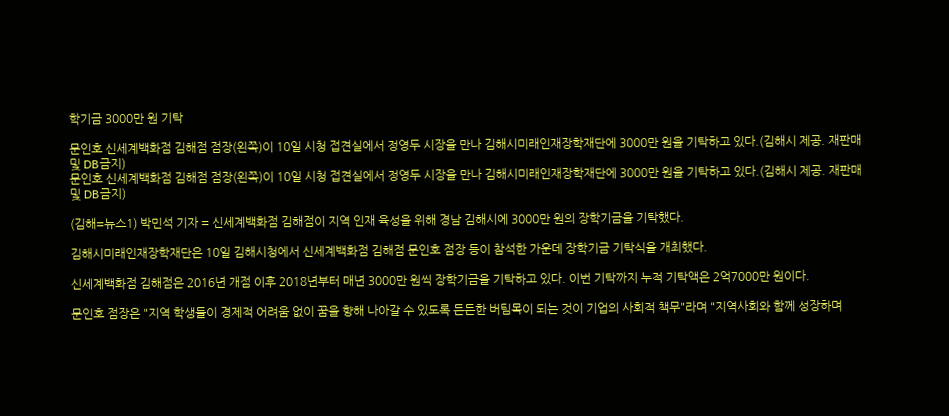학기금 3000만 원 기탁

문인호 신세계백화점 김해점 점장(왼쪽)이 10일 시청 접견실에서 정영두 시장을 만나 김해시미래인재장학재단에 3000만 원을 기탁하고 있다.(김해시 제공. 재판매 및 DB금지)
문인호 신세계백화점 김해점 점장(왼쪽)이 10일 시청 접견실에서 정영두 시장을 만나 김해시미래인재장학재단에 3000만 원을 기탁하고 있다.(김해시 제공. 재판매 및 DB금지)

(김해=뉴스1) 박민석 기자 = 신세계백화점 김해점이 지역 인재 육성을 위해 경남 김해시에 3000만 원의 장학기금을 기탁했다.

김해시미래인재장학재단은 10일 김해시청에서 신세계백화점 김해점 문인호 점장 등이 참석한 가운데 장학기금 기탁식을 개최했다.

신세계백화점 김해점은 2016년 개점 이후 2018년부터 매년 3000만 원씩 장학기금을 기탁하고 있다. 이번 기탁까지 누적 기탁액은 2억7000만 원이다.

문인호 점장은 "지역 학생들이 경제적 어려움 없이 꿈을 향해 나아갈 수 있도록 든든한 버팀목이 되는 것이 기업의 사회적 책무"라며 "지역사회와 함께 성장하며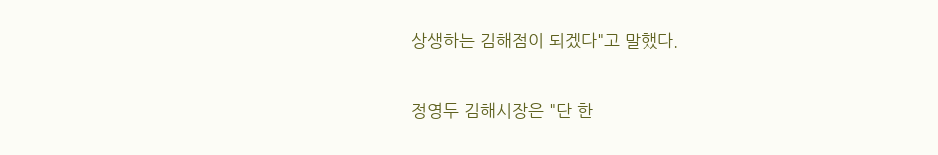상생하는 김해점이 되겠다"고 말했다.

정영두 김해시장은 "단 한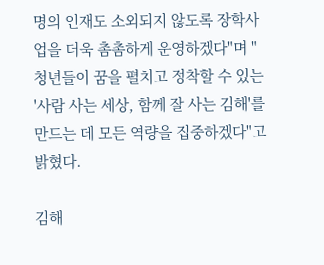명의 인재도 소외되지 않도록 장학사업을 더욱 촘촘하게 운영하겠다"며 "청년들이 꿈을 펼치고 정착할 수 있는 '사람 사는 세상, 함께 잘 사는 김해'를 만드는 데 모든 역량을 집중하겠다"고 밝혔다.

김해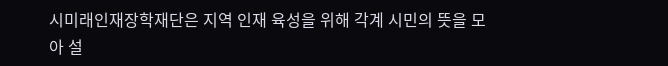시미래인재장학재단은 지역 인재 육성을 위해 각계 시민의 뜻을 모아 설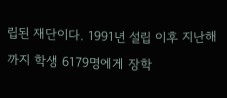립된 재단이다. 1991년 설립 이후 지난해까지 학생 6179명에게 장학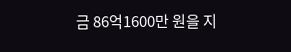금 86억1600만 원을 지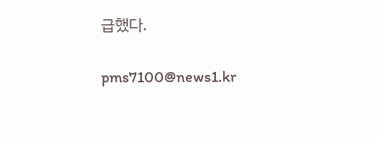급했다.

pms7100@news1.kr